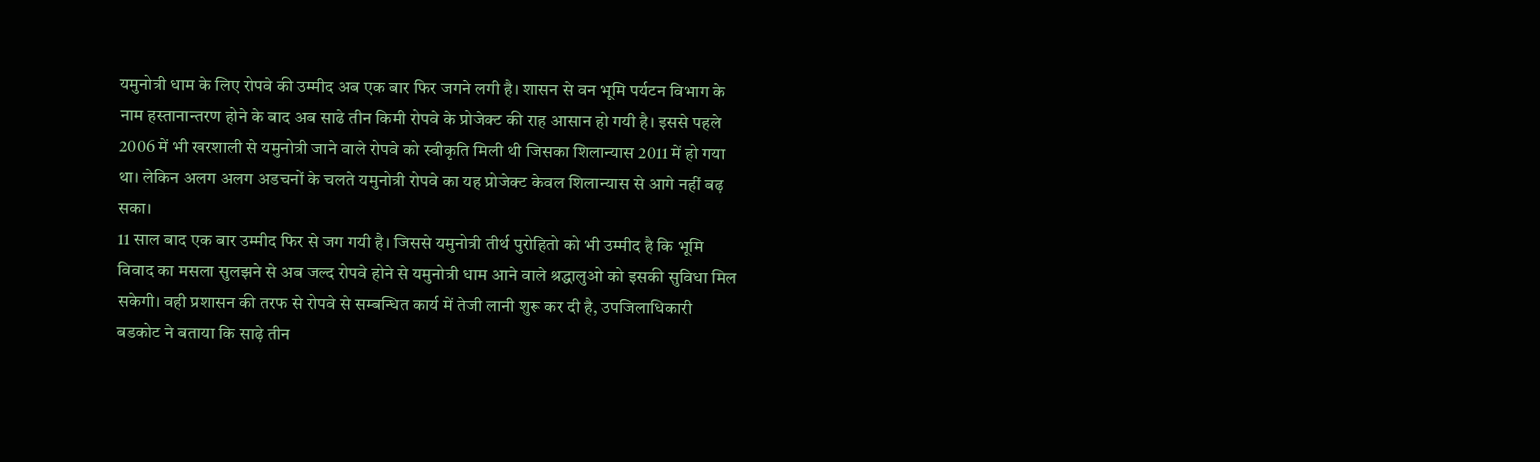यमुनोत्री धाम के लिए रोपवे की उम्मीद अब एक बार फिर जगने लगी है। शासन से वन भूमि पर्यटन विभाग के नाम हस्तानान्तरण होने के बाद अब साढे तीन किमी रोपवे के प्रोजेक्ट की राह आसान हो गयी है। इससे पहले 2006 में भी खरशाली से यमुनोत्री जाने वाले रोपवे को स्वीकृति मिली थी जिसका शिलान्यास 2011 में हो गया था। लेकिन अलग अलग अडचनों के चलते यमुनोत्री रोपवे का यह प्रोजेक्ट केवल शिलान्यास से आगे नहीं बढ़ सका।
11 साल बाद एक बार उम्मीद फिर से जग गयी है। जिससे यमुनोत्री तीर्थ पुरोहितो को भी उम्मीद है कि भूमि विवाद का मसला सुलझने से अब जल्द रोपवे होने से यमुनोत्री धाम आने वाले श्रद्धालुओ को इसकी सुविधा मिल सकेगी। वही प्रशासन की तरफ से रोपवे से सम्बन्धित कार्य में तेजी लानी शुरू कर दी है, उपजिलाधिकारी बडकोट ने बताया कि साढ़े तीन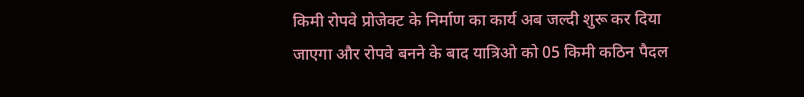किमी रोपवे प्रोजेक्ट के निर्माण का कार्य अब जल्दी शुरू कर दिया जाएगा और रोपवे बनने के बाद यात्रिओ को 05 किमी कठिन पैदल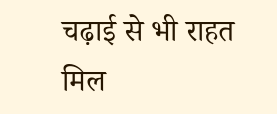चढ़ाई से भी राहत मिल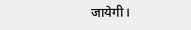जायेगी।